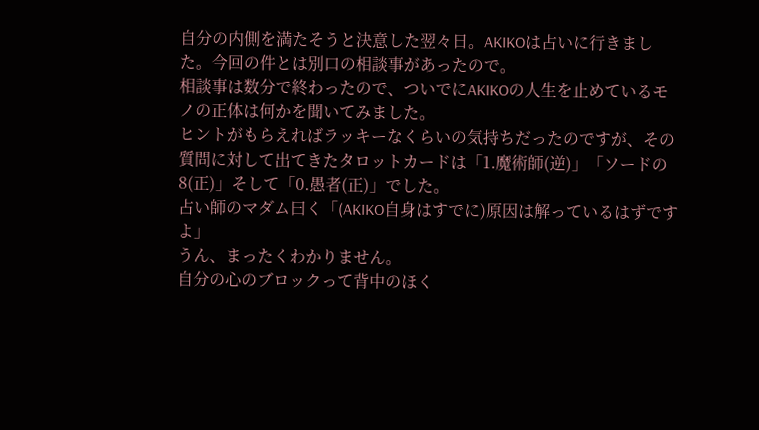自分の内側を満たそうと決意した翌々日。AKIKOは占いに行きました。今回の件とは別口の相談事があったので。
相談事は数分で終わったので、ついでにAKIKOの人生を止めているモノの正体は何かを聞いてみました。
ヒントがもらえればラッキーなくらいの気持ちだったのですが、その質問に対して出てきたタロットカードは「1.魔術師(逆)」「ソードの8(正)」そして「0.愚者(正)」でした。
占い師のマダム曰く「(AKIKO自身はすでに)原因は解っているはずですよ」
うん、まったくわかりません。
自分の心のブロックって背中のほく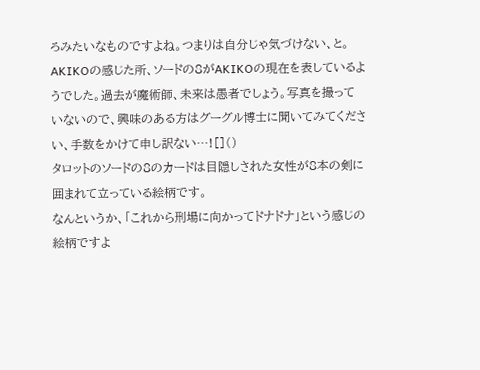ろみたいなものですよね。つまりは自分じゃ気づけない、と。
AKIKOの感じた所、ソードの8がAKIKOの現在を表しているようでした。過去が魔術師、未来は愚者でしょう。写真を撮っていないので、興味のある方はグーグル博士に聞いてみてください、手数をかけて申し訳ない…![]()
タロットのソードの8のカードは目隠しされた女性が8本の剣に囲まれて立っている絵柄です。
なんというか、「これから刑場に向かってドナドナ」という感じの絵柄ですよ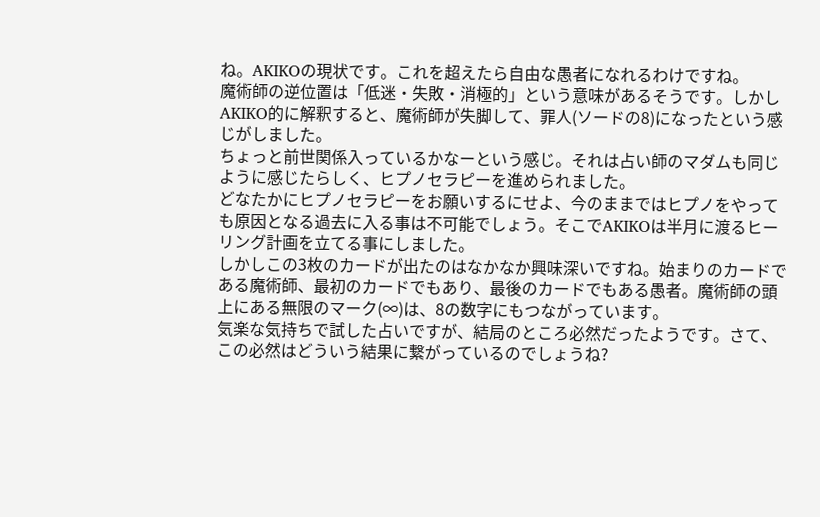ね。AKIKOの現状です。これを超えたら自由な愚者になれるわけですね。
魔術師の逆位置は「低迷・失敗・消極的」という意味があるそうです。しかしAKIKO的に解釈すると、魔術師が失脚して、罪人(ソードの8)になったという感じがしました。
ちょっと前世関係入っているかなーという感じ。それは占い師のマダムも同じように感じたらしく、ヒプノセラピーを進められました。
どなたかにヒプノセラピーをお願いするにせよ、今のままではヒプノをやっても原因となる過去に入る事は不可能でしょう。そこでAKIKOは半月に渡るヒーリング計画を立てる事にしました。
しかしこの3枚のカードが出たのはなかなか興味深いですね。始まりのカードである魔術師、最初のカードでもあり、最後のカードでもある愚者。魔術師の頭上にある無限のマーク(∞)は、8の数字にもつながっています。
気楽な気持ちで試した占いですが、結局のところ必然だったようです。さて、この必然はどういう結果に繋がっているのでしょうね?